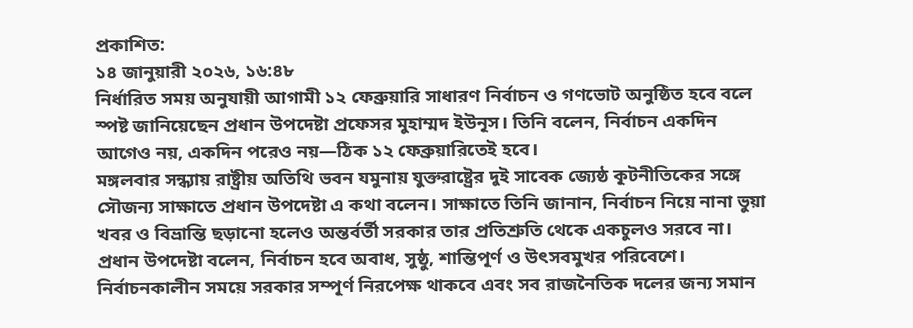প্রকাশিত:
১৪ জানুয়ারী ২০২৬, ১৬:৪৮
নির্ধারিত সময় অনুযায়ী আগামী ১২ ফেব্রুয়ারি সাধারণ নির্বাচন ও গণভোট অনুষ্ঠিত হবে বলে স্পষ্ট জানিয়েছেন প্রধান উপদেষ্টা প্রফেসর মুহাম্মদ ইউনূস। তিনি বলেন, নির্বাচন একদিন আগেও নয়, একদিন পরেও নয়—ঠিক ১২ ফেব্রুয়ারিতেই হবে।
মঙ্গলবার সন্ধ্যায় রাষ্ট্রীয় অতিথি ভবন যমুনায় যুক্তরাষ্ট্রের দুই সাবেক জ্যেষ্ঠ কূটনীতিকের সঙ্গে সৌজন্য সাক্ষাতে প্রধান উপদেষ্টা এ কথা বলেন। সাক্ষাতে তিনি জানান, নির্বাচন নিয়ে নানা ভুয়া খবর ও বিভ্রান্তি ছড়ানো হলেও অন্তর্বর্তী সরকার তার প্রতিশ্রুতি থেকে একচুলও সরবে না।
প্রধান উপদেষ্টা বলেন, নির্বাচন হবে অবাধ, সুষ্ঠু, শান্তিপূর্ণ ও উৎসবমুখর পরিবেশে। নির্বাচনকালীন সময়ে সরকার সম্পূর্ণ নিরপেক্ষ থাকবে এবং সব রাজনৈতিক দলের জন্য সমান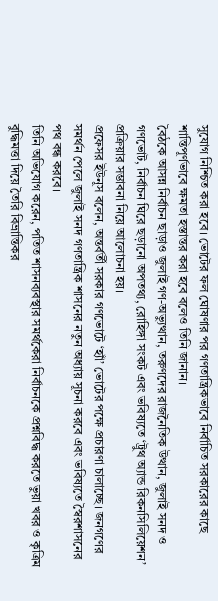সুযোগ নিশ্চিত করা হবে। ভোটের ফল ঘোষণার পর গণতান্ত্রিকভাবে নির্বাচিত সরকারের কাছে শান্তিপূর্ণভাবে ক্ষমতা হস্তান্তর করা হবে বলেও তিনি জানান।
বৈঠকে আসন্ন নির্বাচন ছাড়াও জুলাই গণ-অভ্যুত্থান, তরুণদের রাজনৈতিক উত্থান, জুলাই সনদ ও গণভোট, নির্বাচন ঘিরে ছড়ানো অপতথ্য, রোহিঙ্গা সংকট এবং ভবিষ্যতে ‘ট্রুথ অ্যান্ড রিকনসিলিয়েশন’ প্রক্রিয়ার সম্ভাবনা নিয়ে আলোচনা হয়।
প্রফেসর ইউনূস বলেন, অন্তর্বর্তী সরকার গণভোটে ‘হ্যাঁ’ ভোটের পক্ষে প্রচারণা চালাচ্ছে। জনগণের সমর্থন পেলে জুলাই সনদ গণতান্ত্রিক শাসনের নতুন অধ্যায় সূচনা করবে এবং ভবিষ্যতে স্বৈরশাসনের পথ বন্ধ করবে।
তিনি অভিযোগ করেন, পতিত শাসনব্যবস্থার সমর্থকেরা নির্বাচনকে প্রশ্নবিদ্ধ করতে ভুয়া খবর ও কৃত্রিম বুদ্ধিমত্তা দিয়ে তৈরি বিভ্রান্তিকর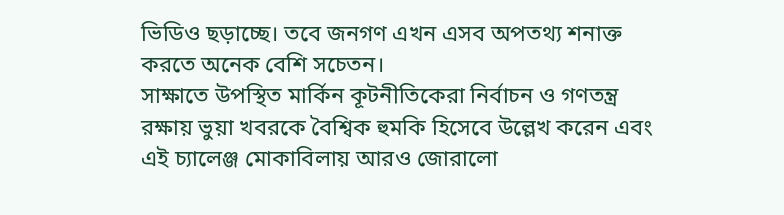ভিডিও ছড়াচ্ছে। তবে জনগণ এখন এসব অপতথ্য শনাক্ত করতে অনেক বেশি সচেতন।
সাক্ষাতে উপস্থিত মার্কিন কূটনীতিকেরা নির্বাচন ও গণতন্ত্র রক্ষায় ভুয়া খবরকে বৈশ্বিক হুমকি হিসেবে উল্লেখ করেন এবং এই চ্যালেঞ্জ মোকাবিলায় আরও জোরালো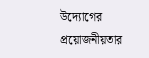উদ্যোগের প্রয়োজনীয়তার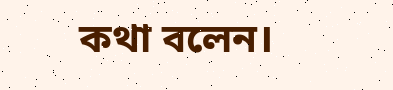কথা বলেন।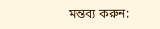মন্তব্য করুন: